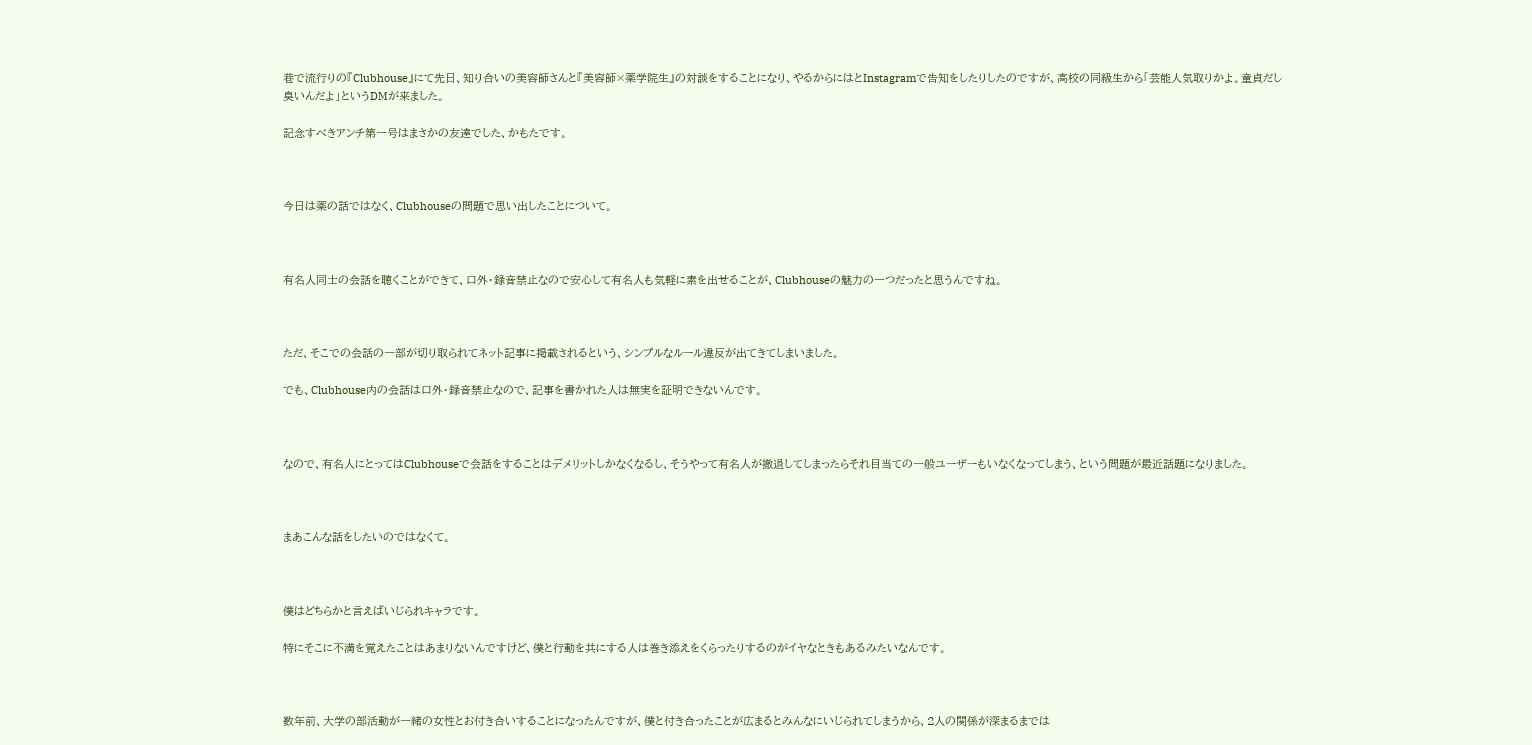巷で流行りの『Clubhouse』にて先日、知り合いの美容師さんと『美容師×薬学院生』の対談をすることになり、やるからにはとInstagramで告知をしたりしたのですが、高校の同級生から「芸能人気取りかよ。童貞だし臭いんだよ」というDMが来ました。

記念すべきアンチ第一号はまさかの友達でした、かもたです。



今日は薬の話ではなく、Clubhouseの問題で思い出したことについて。



有名人同士の会話を聴くことができて、口外・録音禁止なので安心して有名人も気軽に素を出せることが、Clubhouseの魅力の一つだったと思うんですね。



ただ、そこでの会話の一部が切り取られてネット記事に掲載されるという、シンプルなルール違反が出てきてしまいました。

でも、Clubhouse内の会話は口外・録音禁止なので、記事を書かれた人は無実を証明できないんです。



なので、有名人にとってはClubhouseで会話をすることはデメリットしかなくなるし、そうやって有名人が撤退してしまったらそれ目当ての一般ユーザーもいなくなってしまう、という問題が最近話題になりました。



まあこんな話をしたいのではなくて。



僕はどちらかと言えばいじられキャラです。

特にそこに不満を覚えたことはあまりないんですけど、僕と行動を共にする人は巻き添えをくらったりするのがイヤなときもあるみたいなんです。



数年前、大学の部活動が一緒の女性とお付き合いすることになったんですが、僕と付き合ったことが広まるとみんなにいじられてしまうから、2人の関係が深まるまでは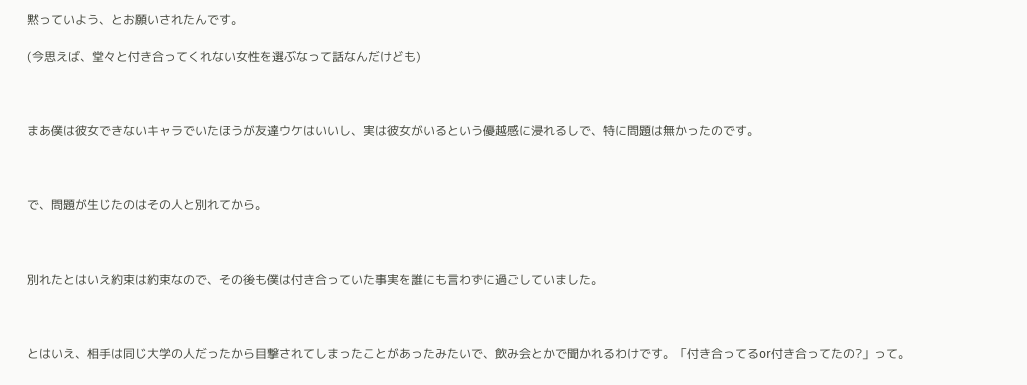黙っていよう、とお願いされたんです。

(今思えば、堂々と付き合ってくれない女性を選ぶなって話なんだけども)



まあ僕は彼女できないキャラでいたほうが友達ウケはいいし、実は彼女がいるという優越感に浸れるしで、特に問題は無かったのです。



で、問題が生じたのはその人と別れてから。



別れたとはいえ約束は約束なので、その後も僕は付き合っていた事実を誰にも言わずに過ごしていました。



とはいえ、相手は同じ大学の人だったから目撃されてしまったことがあったみたいで、飲み会とかで聞かれるわけです。「付き合ってるor付き合ってたの?」って。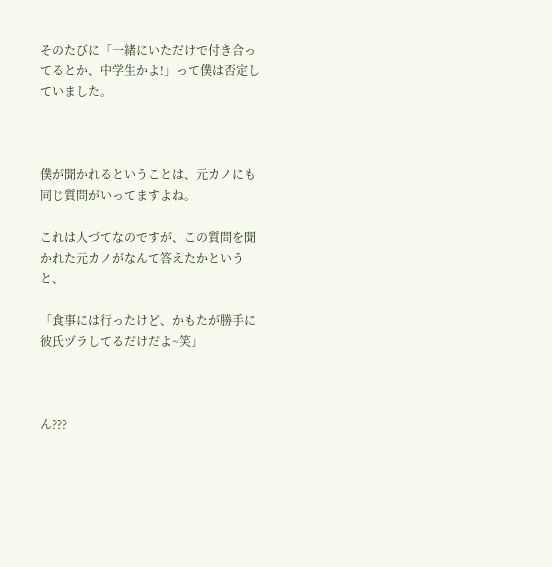そのたびに「一緒にいただけで付き合ってるとか、中学生かよ!」って僕は否定していました。



僕が聞かれるということは、元カノにも同じ質問がいってますよね。

これは人づてなのですが、この質問を聞かれた元カノがなんて答えたかというと、

「食事には行ったけど、かもたが勝手に彼氏ヅラしてるだけだよ~笑」



ん???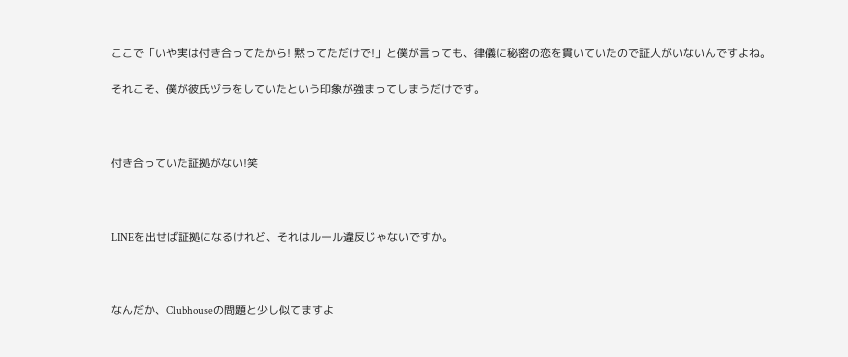ここで「いや実は付き合ってたから! 黙ってただけで!」と僕が言っても、律儀に秘密の恋を貫いていたので証人がいないんですよね。

それこそ、僕が彼氏ヅラをしていたという印象が強まってしまうだけです。



付き合っていた証拠がない!笑



LINEを出せば証拠になるけれど、それはルール違反じゃないですか。



なんだか、Clubhouseの問題と少し似てますよ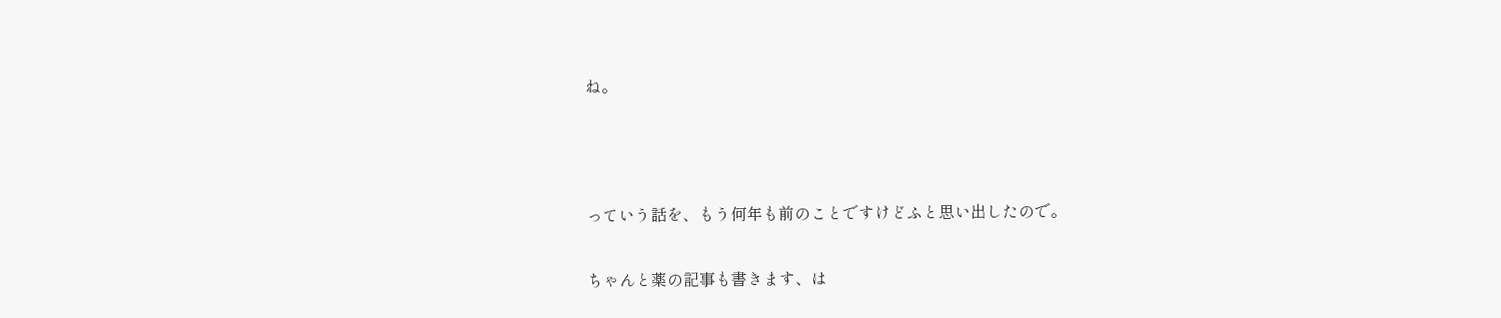ね。



っていう話を、もう何年も前のことですけどふと思い出したので。

ちゃんと薬の記事も書きます、は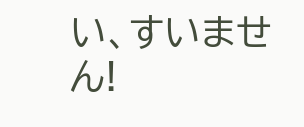い、すいません!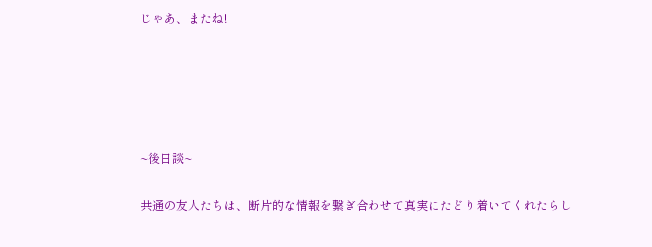じゃあ、またね!





~後日談~

共通の友人たちは、断片的な情報を繋ぎ合わせて真実にたどり着いてくれたらし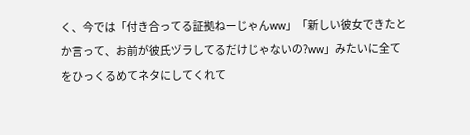く、今では「付き合ってる証拠ねーじゃんww」「新しい彼女できたとか言って、お前が彼氏ヅラしてるだけじゃないの?ww」みたいに全てをひっくるめてネタにしてくれて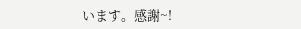います。感謝~!